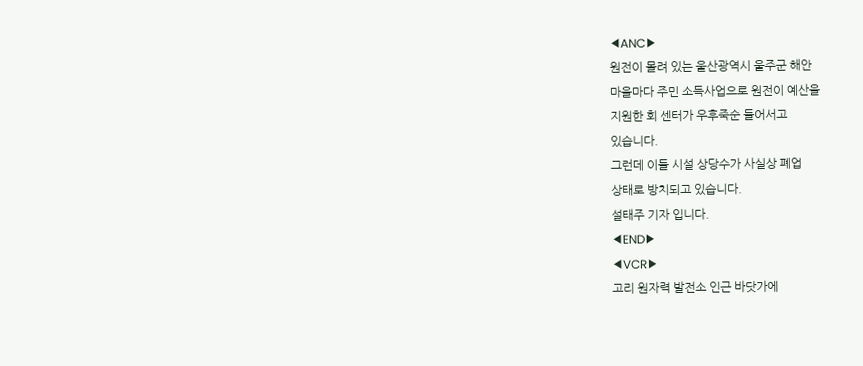◀ANC▶
원전이 몰려 있는 울산광역시 울주군 해안
마을마다 주민 소득사업으로 원전이 예산을
지원한 회 센터가 우후죽순 들어서고
있습니다.
그런데 이들 시설 상당수가 사실상 폐업
상태로 방치되고 있습니다.
설태주 기자 입니다.
◀END▶
◀VCR▶
고리 원자력 발전소 인근 바닷가에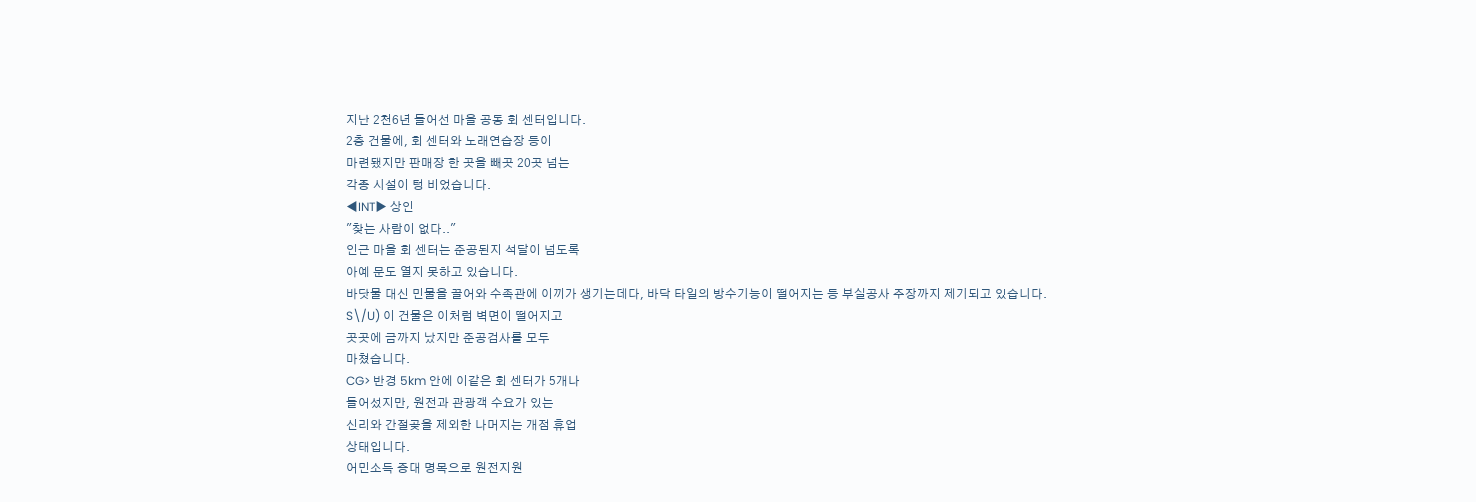지난 2천6년 들어선 마을 공동 회 센터입니다.
2층 건물에, 회 센터와 노래연습장 등이
마련됐지만 판매장 한 곳을 빼곳 20곳 넘는
각종 시설이 텅 비었습니다.
◀INT▶ 상인
"찾는 사람이 없다.."
인근 마을 회 센터는 준공된지 석달이 넘도록
아예 문도 열지 못하고 있습니다.
바닷물 대신 민물을 끌어와 수족관에 이끼가 생기는데다, 바닥 타일의 방수기능이 떨어지는 등 부실공사 주장까지 제기되고 있습니다.
S\/U) 이 건물은 이처럼 벽면이 떨어지고
곳곳에 금까지 났지만 준공검사를 모두
마쳤습니다.
CG> 반경 5km 안에 이같은 회 센터가 5개나
들어섰지만, 원전과 관광객 수요가 있는
신리와 간절곶을 제외한 나머지는 개점 휴업
상태입니다.
어민소득 증대 명목으로 원전지원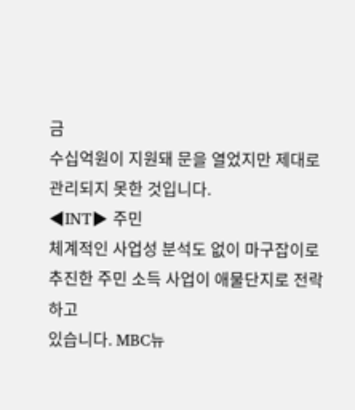금
수십억원이 지원돼 문을 열었지만 제대로
관리되지 못한 것입니다.
◀INT▶ 주민
체계적인 사업성 분석도 없이 마구잡이로
추진한 주민 소득 사업이 애물단지로 전락하고
있습니다. MBC뉴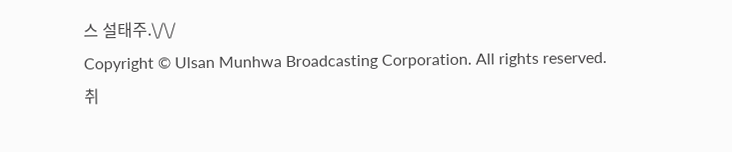스 설태주.\/\/
Copyright © Ulsan Munhwa Broadcasting Corporation. All rights reserved.
취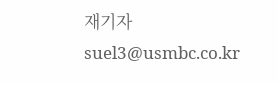재기자
suel3@usmbc.co.kr